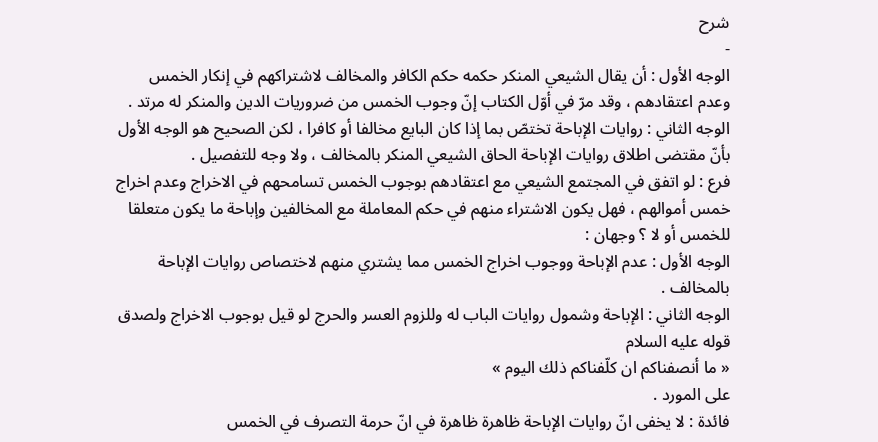شرح
-
الوجه الأول : أن يقال الشيعي المنكر حكمه حكم الكافر والمخالف لاشتراكهم في إنكار الخمس وعدم اعتقادهم ، وقد مرّ في أوّل الكتاب إنّ وجوب الخمس من ضروريات الدين والمنكر له مرتد .
الوجه الثاني : روايات الإباحة تختصّ بما إذا كان البايع مخالفا أو كافرا ، لكن الصحيح هو الوجه الأول بأنّ مقتضى اطلاق روايات الإباحة الحاق الشيعي المنكر بالمخالف ، ولا وجه للتفصيل .
فرع : لو اتفق في المجتمع الشيعي مع اعتقادهم بوجوب الخمس تسامحهم في الاخراج وعدم اخراج خمس أموالهم ، فهل يكون الاشتراء منهم في حكم المعاملة مع المخالفين وإباحة ما يكون متعلقا للخمس أو لا ؟ وجهان :
الوجه الأول : عدم الإباحة ووجوب اخراج الخمس مما يشتري منهم لاختصاص روايات الإباحة بالمخالف .
الوجه الثاني : الإباحة وشمول روايات الباب له وللزوم العسر والحرج لو قيل بوجوب الاخراج ولصدق قوله عليه السلام
« ما أنصفناكم ان كلّفناكم ذلك اليوم »
على المورد .
فائدة : لا يخفى انّ روايات الإباحة ظاهرة ظاهرة في انّ حرمة التصرف في الخمس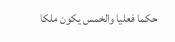حكما فعليا والخمس يكون ملكا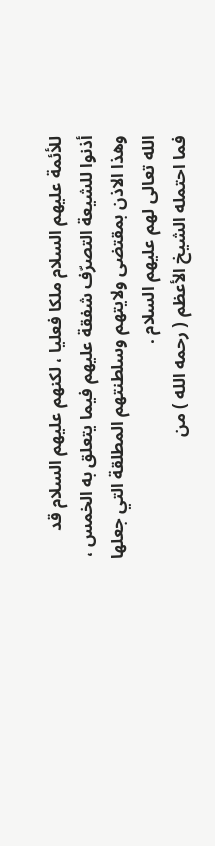للأئمة عليهم السلام ملكا فعليا ، لكنهم عليهم السلام قد أذنوا للشيعة التصرّف شفقة عليهم فيما يتعلق به الخمس ، وهذا الاذن بمقتضى ولايتهم وسلطنتهم المطلقة التي جعلها الله تعالى لهم عليهم السلام .
فما احتمله الشيخ الأعظم ( رحمه الله ) من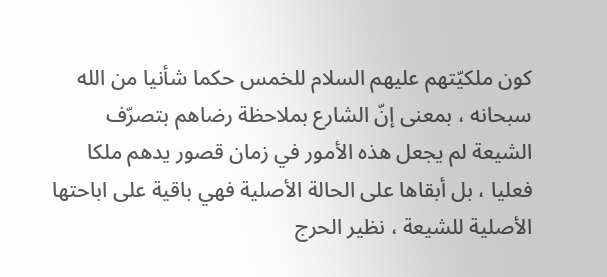كون ملكيّتهم عليهم السلام للخمس حكما شأنيا من الله سبحانه ، بمعنى إنّ الشارع بملاحظة رضاهم بتصرّف الشيعة لم يجعل هذه الأمور في زمان قصور يدهم ملكا فعليا ، بل أبقاها على الحالة الأصلية فهي باقية على اباحتها الأصلية للشيعة ، نظير الحرج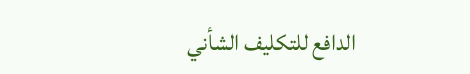الدافع للتكليف الشأني